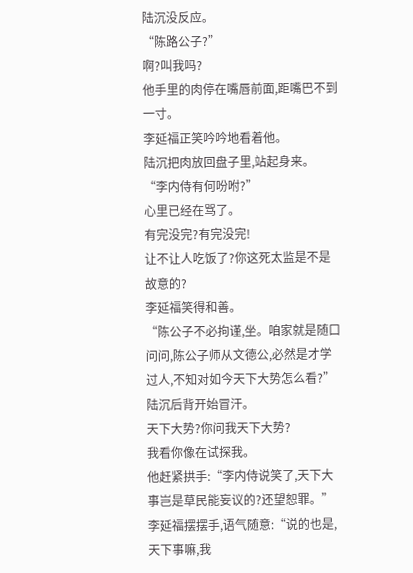陆沉没反应。
“陈路公子?”
啊?叫我吗?
他手里的肉停在嘴唇前面,距嘴巴不到一寸。
李延福正笑吟吟地看着他。
陆沉把肉放回盘子里,站起身来。
“李内侍有何吩咐?”
心里已经在骂了。
有完没完?有完没完!
让不让人吃饭了?你这死太监是不是故意的?
李延福笑得和善。
“陈公子不必拘谨,坐。咱家就是随口问问,陈公子师从文德公,必然是才学过人,不知对如今天下大势怎么看?”
陆沉后背开始冒汗。
天下大势?你问我天下大势?
我看你像在试探我。
他赶紧拱手:“李内侍说笑了,天下大事岂是草民能妄议的?还望恕罪。”
李延福摆摆手,语气随意:“说的也是,天下事嘛,我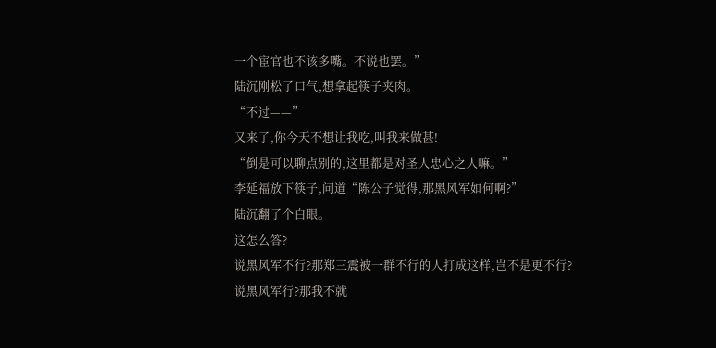一个宦官也不该多嘴。不说也罢。”
陆沉刚松了口气,想拿起筷子夹肉。
“不过——”
又来了,你今天不想让我吃,叫我来做甚!
“倒是可以聊点别的,这里都是对圣人忠心之人嘛。”
李延福放下筷子,问道“陈公子觉得,那黑风军如何啊?”
陆沉翻了个白眼。
这怎么答?
说黑风军不行?那郑三震被一群不行的人打成这样,岂不是更不行?
说黑风军行?那我不就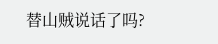替山贼说话了吗?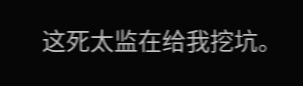这死太监在给我挖坑。